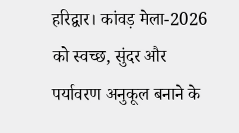हरिद्वार। कांवड़ मेला-2026 को स्वच्छ, सुंदर और पर्यावरण अनुकूल बनाने के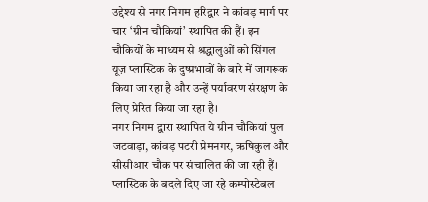उद्देश्य से नगर निगम हरिद्वार ने कांवड़ मार्ग पर चार ‘ग्रीन चौकियां’ स्थापित की हैं। इन चौकियों के माध्यम से श्रद्धालुओं को सिंगल यूज़ प्लास्टिक के दुष्प्रभावों के बारे में जागरूक किया जा रहा है और उन्हें पर्यावरण संरक्षण के लिए प्रेरित किया जा रहा है।
नगर निगम द्वारा स्थापित ये ग्रीन चौकियां पुल जटवाड़ा, कांवड़ पटरी प्रेमनगर, ऋषिकुल और सीसीआर चौक पर संचालित की जा रही हैं।
प्लास्टिक के बदले दिए जा रहे कम्पोस्टेबल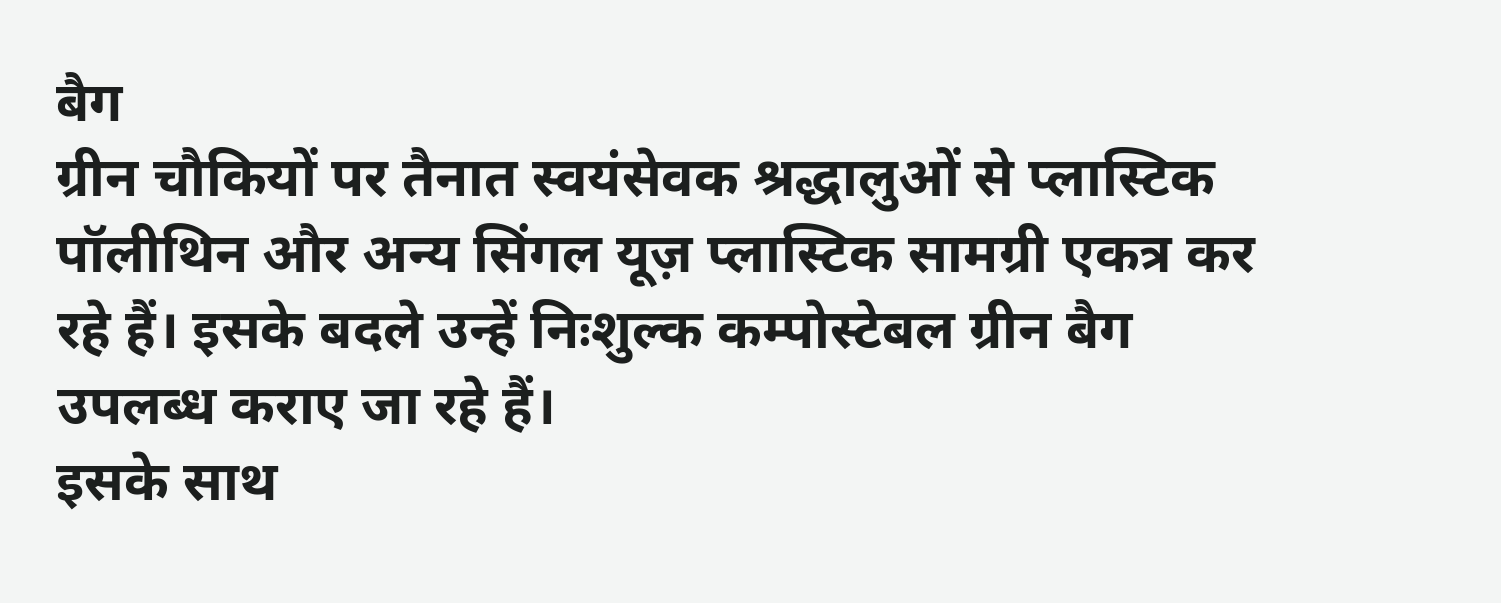बैग
ग्रीन चौकियों पर तैनात स्वयंसेवक श्रद्धालुओं से प्लास्टिक पॉलीथिन और अन्य सिंगल यूज़ प्लास्टिक सामग्री एकत्र कर रहे हैं। इसके बदले उन्हें निःशुल्क कम्पोस्टेबल ग्रीन बैग उपलब्ध कराए जा रहे हैं।
इसके साथ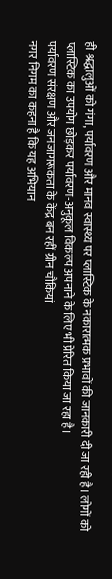ही श्रद्धालुओं को गंगा, पर्यावरण और मानव स्वास्थ्य पर प्लास्टिक के नकारात्मक प्रभावों की जानकारी दी जा रही है। लोगों को प्लास्टिक का उपयोग छोड़कर पर्यावरण-अनुकूल विकल्प अपनाने के लिए भी प्रेरित किया जा रहा है।
पर्यावरण संरक्षण और जनजागरूकता के केंद्र बन रहीं ग्रीन चौकियां
नगर निगम का कहना है कि यह अभियान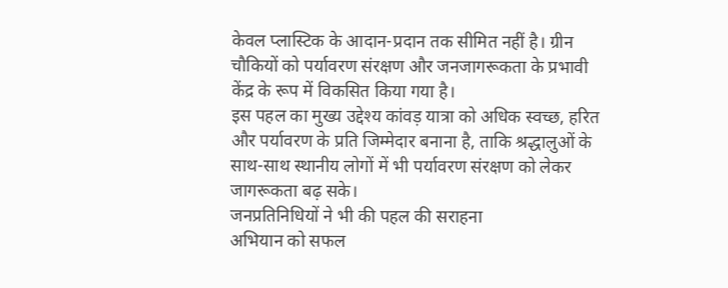केवल प्लास्टिक के आदान-प्रदान तक सीमित नहीं है। ग्रीन चौकियों को पर्यावरण संरक्षण और जनजागरूकता के प्रभावी केंद्र के रूप में विकसित किया गया है।
इस पहल का मुख्य उद्देश्य कांवड़ यात्रा को अधिक स्वच्छ, हरित और पर्यावरण के प्रति जिम्मेदार बनाना है, ताकि श्रद्धालुओं के साथ-साथ स्थानीय लोगों में भी पर्यावरण संरक्षण को लेकर जागरूकता बढ़ सके।
जनप्रतिनिधियों ने भी की पहल की सराहना
अभियान को सफल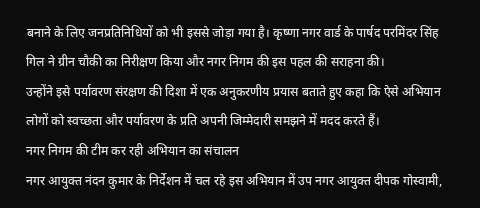बनाने के लिए जनप्रतिनिधियों को भी इससे जोड़ा गया है। कृष्णा नगर वार्ड के पार्षद परमिंदर सिंह गिल ने ग्रीन चौकी का निरीक्षण किया और नगर निगम की इस पहल की सराहना की।
उन्होंने इसे पर्यावरण संरक्षण की दिशा में एक अनुकरणीय प्रयास बताते हुए कहा कि ऐसे अभियान लोगों को स्वच्छता और पर्यावरण के प्रति अपनी जिम्मेदारी समझने में मदद करते हैं।
नगर निगम की टीम कर रही अभियान का संचालन
नगर आयुक्त नंदन कुमार के निर्देशन में चल रहे इस अभियान में उप नगर आयुक्त दीपक गोस्वामी,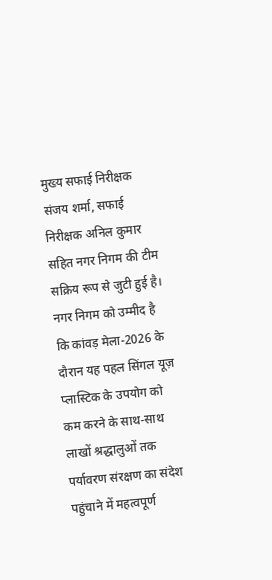मुख्य सफाई निरीक्षक संजय शर्मा, सफाई निरीक्षक अनिल कुमार सहित नगर निगम की टीम सक्रिय रूप से जुटी हुई है।
नगर निगम को उम्मीद है कि कांवड़ मेला-2026 के दौरान यह पहल सिंगल यूज़ प्लास्टिक के उपयोग को कम करने के साथ-साथ लाखों श्रद्धालुओं तक पर्यावरण संरक्षण का संदेश पहुंचाने में महत्वपूर्ण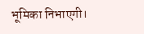भूमिका निभाएगी।